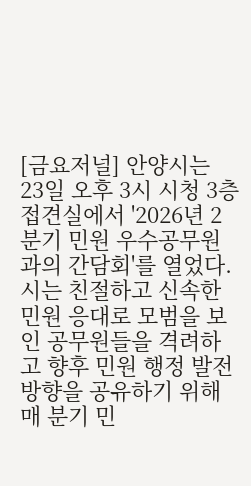[금요저널] 안양시는 23일 오후 3시 시청 3층 접견실에서 '2026년 2분기 민원 우수공무원과의 간담회'를 열었다.
시는 친절하고 신속한 민원 응대로 모범을 보인 공무원들을 격려하고 향후 민원 행정 발전 방향을 공유하기 위해 매 분기 민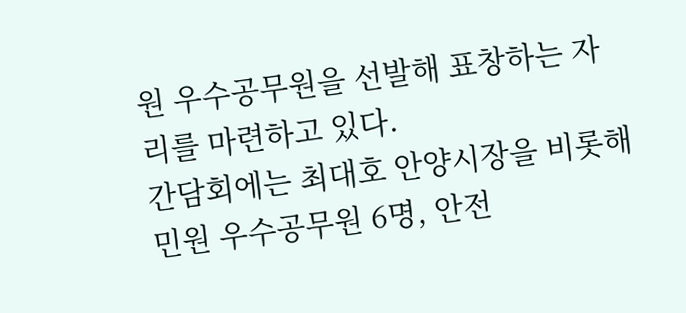원 우수공무원을 선발해 표창하는 자리를 마련하고 있다.
간담회에는 최대호 안양시장을 비롯해 민원 우수공무원 6명, 안전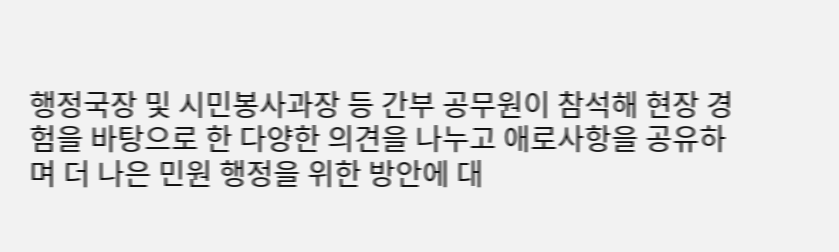행정국장 및 시민봉사과장 등 간부 공무원이 참석해 현장 경험을 바탕으로 한 다양한 의견을 나누고 애로사항을 공유하며 더 나은 민원 행정을 위한 방안에 대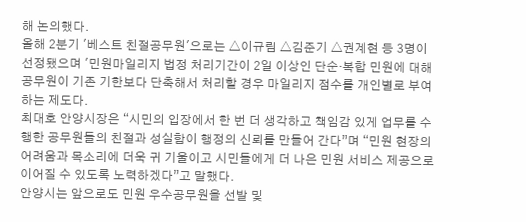해 논의했다.
올해 2분기 '베스트 친절공무원'으로는 △이규림 △김준기 △권계현 등 3명이 선정됐으며 '민원마일리지 법정 처리기간이 2일 이상인 단순·복합 민원에 대해 공무원이 기존 기한보다 단축해서 처리할 경우 마일리지 점수를 개인별로 부여하는 제도다.
최대호 안양시장은 “시민의 입장에서 한 번 더 생각하고 책임감 있게 업무를 수행한 공무원들의 친절과 성실함이 행정의 신뢰를 만들어 간다”며 “민원 현장의 어려움과 목소리에 더욱 귀 기울이고 시민들에게 더 나은 민원 서비스 제공으로 이어질 수 있도록 노력하겠다”고 말했다.
안양시는 앞으로도 민원 우수공무원을 선발 및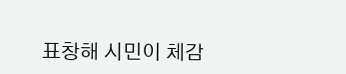표창해 시민이 체감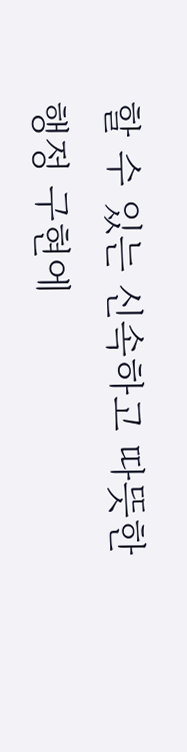할 수 있는 신속하고 따뜻한 행정 구현에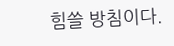힘쓸 방침이다.